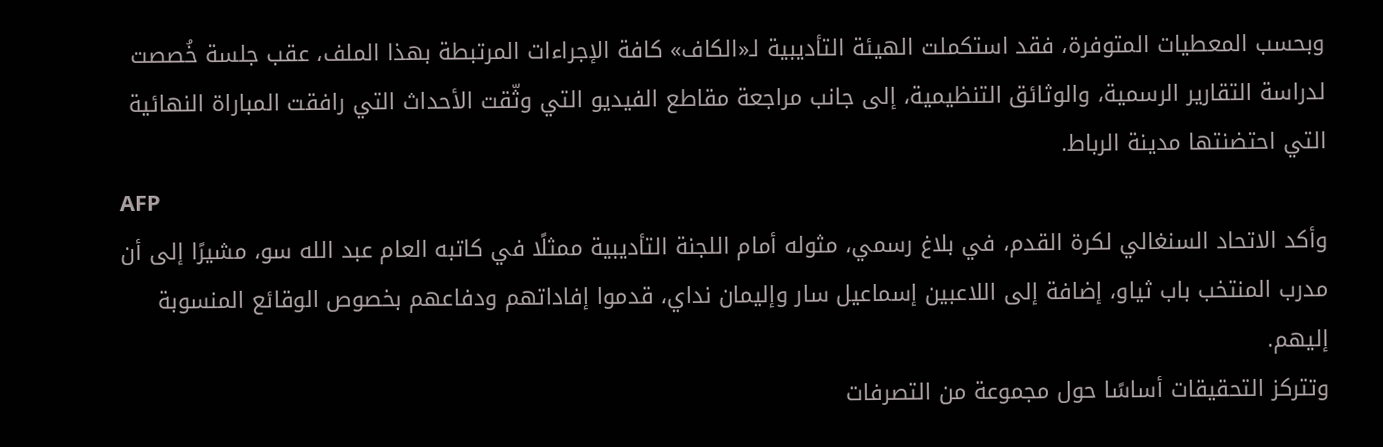وبحسب المعطيات المتوفرة، فقد استكملت الهيئة التأديبية لـ«الكاف» كافة الإجراءات المرتبطة بهذا الملف، عقب جلسة خُصصت لدراسة التقارير الرسمية، والوثائق التنظيمية، إلى جانب مراجعة مقاطع الفيديو التي وثّقت الأحداث التي رافقت المباراة النهائية التي احتضنتها مدينة الرباط.
AFP
وأكد الاتحاد السنغالي لكرة القدم، في بلاغ رسمي، مثوله أمام اللجنة التأديبية ممثلًا في كاتبه العام عبد الله سو، مشيرًا إلى أن مدرب المنتخب باب ثياو، إضافة إلى اللاعبين إسماعيل سار وإليمان نداي، قدموا إفاداتهم ودفاعهم بخصوص الوقائع المنسوبة إليهم.
وتتركز التحقيقات أساسًا حول مجموعة من التصرفات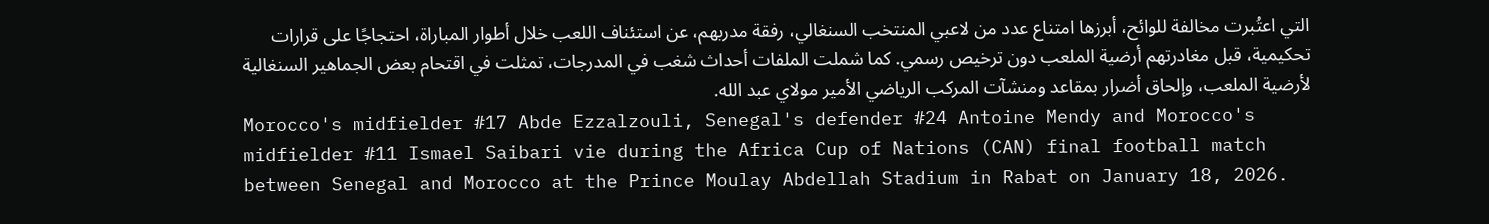التي اعتُبرت مخالفة للوائح، أبرزها امتناع عدد من لاعبي المنتخب السنغالي، رفقة مدربهم، عن استئناف اللعب خلال أطوار المباراة، احتجاجًا على قرارات تحكيمية، قبل مغادرتهم أرضية الملعب دون ترخيص رسمي. كما شملت الملفات أحداث شغب في المدرجات، تمثلت في اقتحام بعض الجماهير السنغالية لأرضية الملعب، وإلحاق أضرار بمقاعد ومنشآت المركب الرياضي الأمير مولاي عبد الله.
Morocco's midfielder #17 Abde Ezzalzouli, Senegal's defender #24 Antoine Mendy and Morocco's midfielder #11 Ismael Saibari vie during the Africa Cup of Nations (CAN) final football match between Senegal and Morocco at the Prince Moulay Abdellah Stadium in Rabat on January 18, 2026.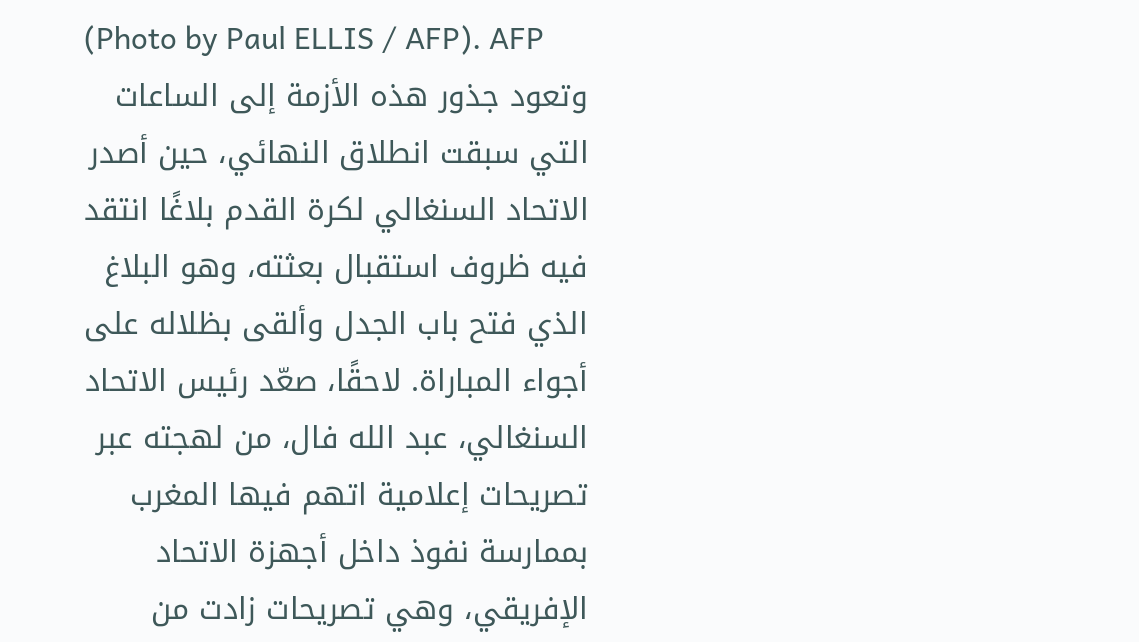(Photo by Paul ELLIS / AFP). AFP
وتعود جذور هذه الأزمة إلى الساعات التي سبقت انطلاق النهائي، حين أصدر الاتحاد السنغالي لكرة القدم بلاغًا انتقد فيه ظروف استقبال بعثته، وهو البلاغ الذي فتح باب الجدل وألقى بظلاله على أجواء المباراة. لاحقًا، صعّد رئيس الاتحاد السنغالي، عبد الله فال، من لهجته عبر تصريحات إعلامية اتهم فيها المغرب بممارسة نفوذ داخل أجهزة الاتحاد الإفريقي، وهي تصريحات زادت من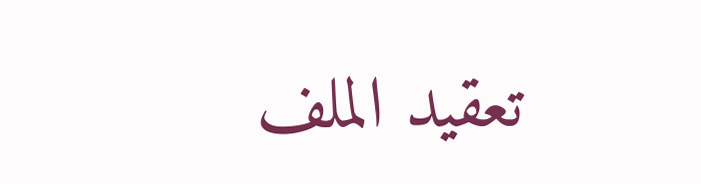تعقيد الملف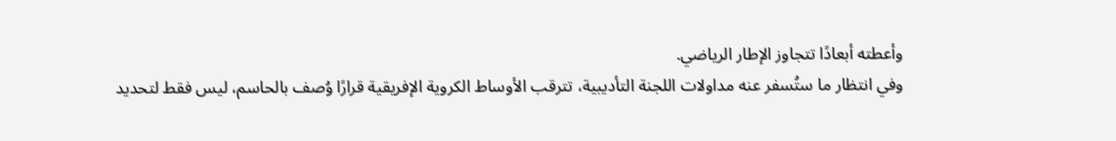وأعطته أبعادًا تتجاوز الإطار الرياضي.
وفي انتظار ما ستُسفر عنه مداولات اللجنة التأديبية، تترقب الأوساط الكروية الإفريقية قرارًا وُصف بالحاسم، ليس فقط لتحديد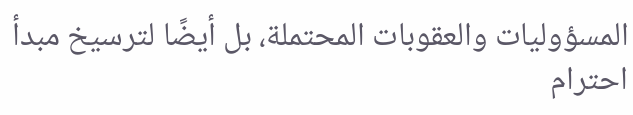المسؤوليات والعقوبات المحتملة، بل أيضًا لترسيخ مبدأ احترام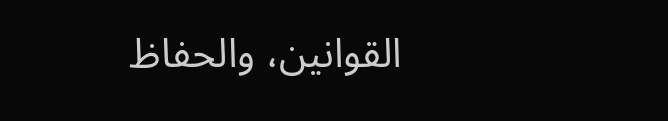القوانين، والحفاظ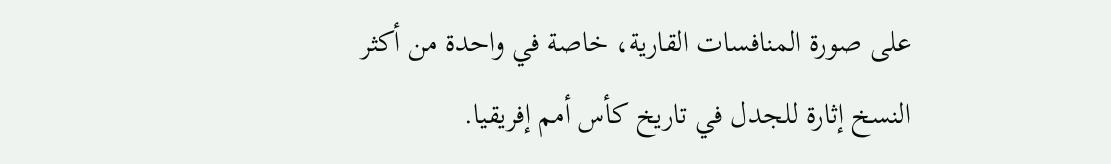على صورة المنافسات القارية، خاصة في واحدة من أكثر النسخ إثارة للجدل في تاريخ كأس أمم إفريقيا.